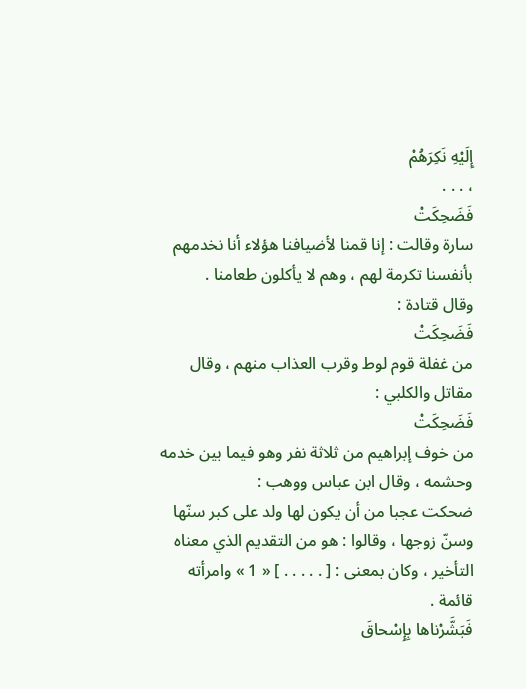إِلَيْهِ نَكِرَهُمْ
، . . .
فَضَحِكَتْ
سارة وقالت : إنا قمنا لأضيافنا هؤلاء أنا نخدمهم بأنفسنا تكرمة لهم ، وهم لا يأكلون طعامنا .
وقال قتادة :
فَضَحِكَتْ
من غفلة قوم لوط وقرب العذاب منهم ، وقال مقاتل والكلبي :
فَضَحِكَتْ
من خوف إبراهيم من ثلاثة نفر وهو فيما بين خدمه وحشمه ، وقال ابن عباس ووهب :
ضحكت عجبا من أن يكون لها ولد على كبر سنّها وسنّ زوجها ، وقالوا : هو من التقديم الذي معناه التأخير ، وكان بمعنى : [ . . . . . ] « 1 » وامرأته قائمة .
فَبَشَّرْناها بِإِسْحاقَ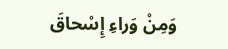وَمِنْ وَراءِ إِسْحاقَ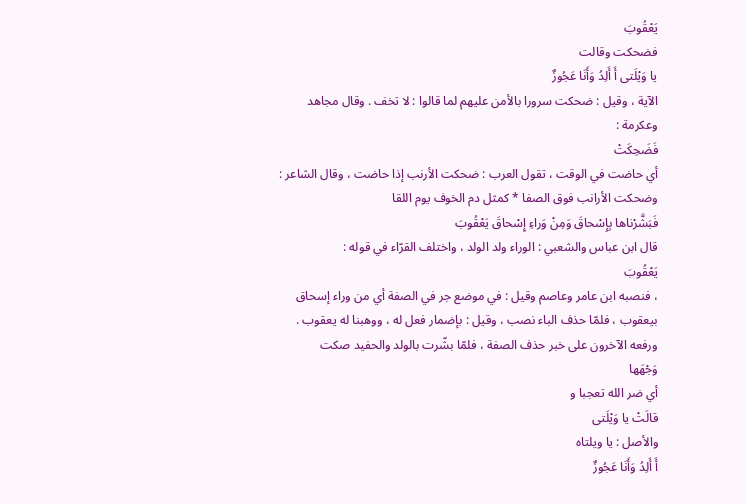يَعْقُوبَ
فضحكت وقالت
يا وَيْلَتى أَ أَلِدُ وَأَنَا عَجُوزٌ
الآية ، وقيل : ضحكت سرورا بالأمن عليهم لما قالوا : لا تخف . وقال مجاهد وعكرمة :
فَضَحِكَتْ
أي حاضت في الوقت ، تقول العرب : ضحكت الأرنب إذا حاضت ، وقال الشاعر :
وضحكت الأرانب فوق الصفا * كمثل دم الخوف يوم اللقا
فَبَشَّرْناها بِإِسْحاقَ وَمِنْ وَراءِ إِسْحاقَ يَعْقُوبَ
قال ابن عباس والشعبي : الوراء ولد الولد ، واختلف القرّاء في قوله :
يَعْقُوبَ
، فنصبه ابن عامر وعاصم وقيل : في موضع جر في الصفة أي من وراء إسحاق بيعقوب ، فلمّا حذف الباء نصب ، وقيل : بإضمار فعل له ، ووهبنا له يعقوب . ورفعه الآخرون على خبر حذف الصفة ، فلمّا بشّرت بالولد والحفيد صكت
وَجْهَها
أي ضر الله تعجبا و
قالَتْ يا وَيْلَتى
والأصل : يا ويلتاه
أَ أَلِدُ وَأَنَا عَجُوزٌ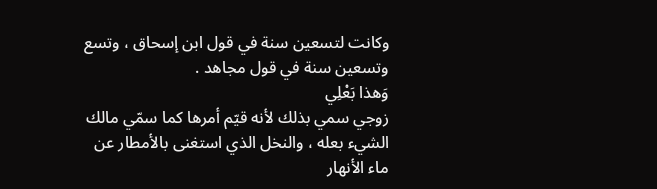وكانت لتسعين سنة في قول ابن إسحاق ، وتسع وتسعين سنة في قول مجاهد .
وَهذا بَعْلِي
زوجي سمي بذلك لأنه قيّم أمرها كما سمّي مالك الشيء بعله ، والنخل الذي استغنى بالأمطار عن ماء الأنهار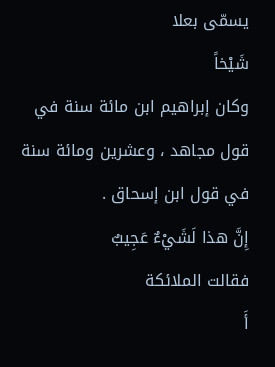يسمّى بعلا
شَيْخاً
وكان إبراهيم ابن مائة سنة في قول مجاهد ، وعشرين ومائة سنة في قول ابن إسحاق .
إِنَّ هذا لَشَيْءٌ عَجِيبٌ
فقالت الملائكة
أَ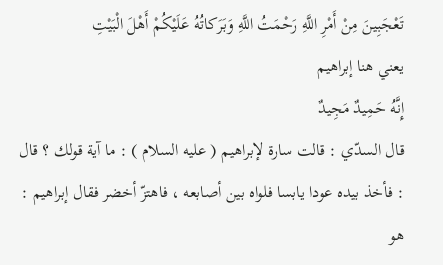تَعْجَبِينَ مِنْ أَمْرِ اللَّهِ رَحْمَتُ اللَّهِ وَبَرَكاتُهُ عَلَيْكُمْ أَهْلَ الْبَيْتِ
يعني هنا إبراهيم
إِنَّهُ حَمِيدٌ مَجِيدٌ
قال السدّي : قالت سارة لإبراهيم ( عليه السلام ) : ما آية قولك ؟ قال : فأخذ بيده عودا يابسا فلواه بين أصابعه ، فاهتزّ أخضر فقال إبراهيم : هو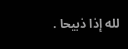لله إذا ذبيحا .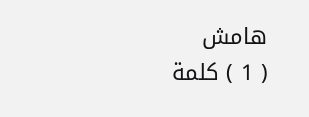هامش
( 1 ) كلمة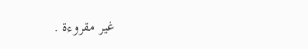غير مقروءة .